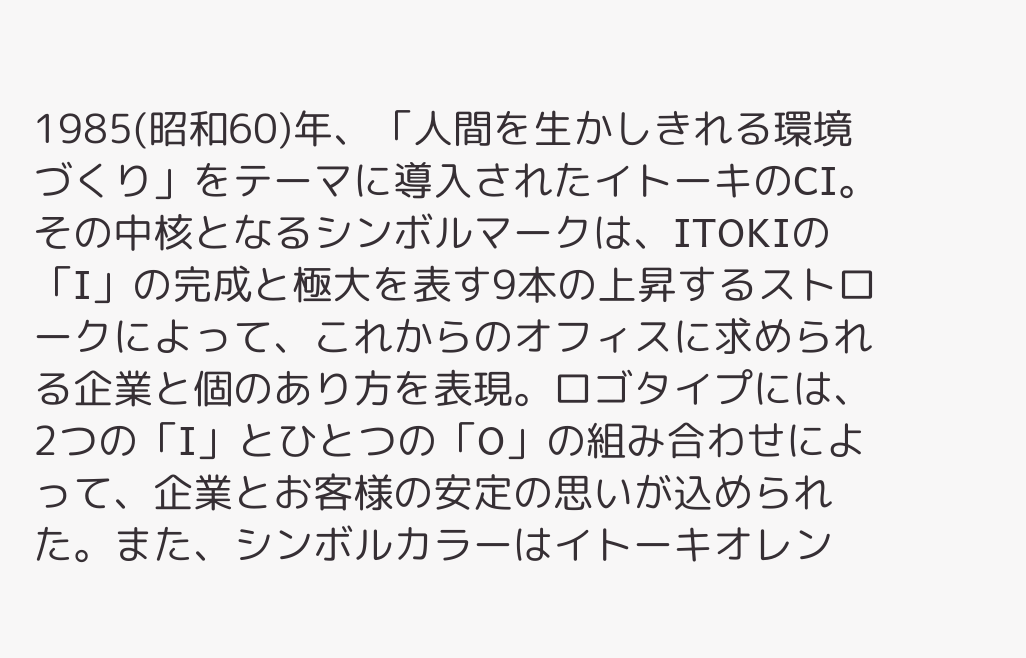1985(昭和60)年、「人間を生かしきれる環境づくり」をテーマに導入されたイトーキのCI。その中核となるシンボルマークは、ITOKIの「I」の完成と極大を表す9本の上昇するストロークによって、これからのオフィスに求められる企業と個のあり方を表現。ロゴタイプには、2つの「I」とひとつの「O」の組み合わせによって、企業とお客様の安定の思いが込められた。また、シンボルカラーはイトーキオレン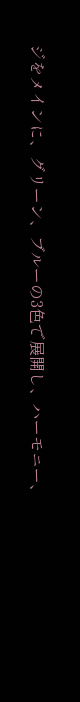ジをメインに、グリーン、ブルーの3色で展開し、ハーモニー、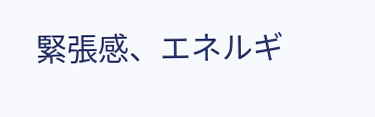緊張感、エネルギ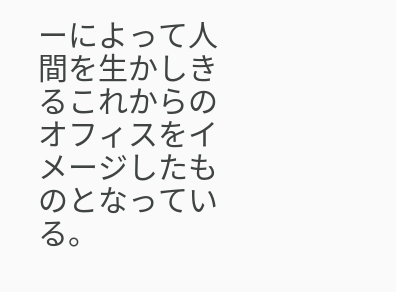ーによって人間を生かしきるこれからのオフィスをイメージしたものとなっている。